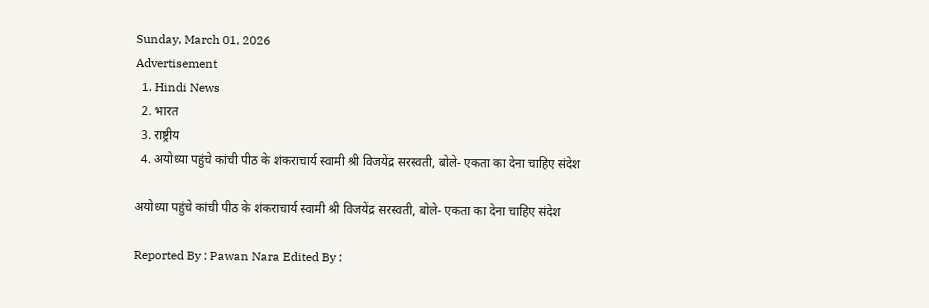Sunday, March 01, 2026
Advertisement
  1. Hindi News
  2. भारत
  3. राष्ट्रीय
  4. अयोध्या पहुंचे कांची पीठ के शंकराचार्य स्वामी श्री विजयेंद्र सरस्वती, बोले- एकता का देना चाहिए संदेश

अयोध्या पहुंचे कांची पीठ के शंकराचार्य स्वामी श्री विजयेंद्र सरस्वती, बोले- एकता का देना चाहिए संदेश

Reported By : Pawan Nara Edited By :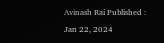Avinash Rai Published : Jan 22, 2024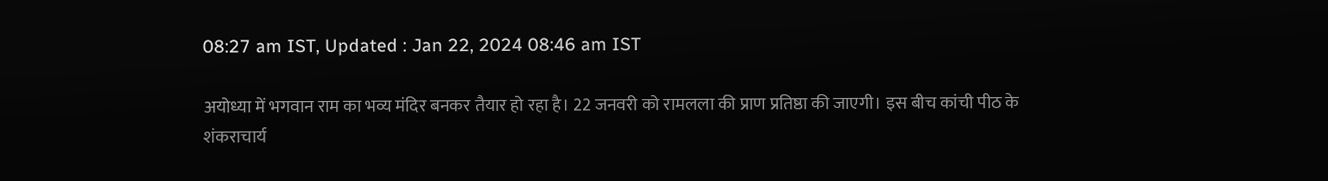08:27 am IST, Updated : Jan 22, 2024 08:46 am IST

अयोध्या में भगवान राम का भव्य मंदिर बनकर तैयार हो रहा है। 22 जनवरी को रामलला की प्राण प्रतिष्ठा की जाएगी। इस बीच कांची पीठ के शंकराचार्य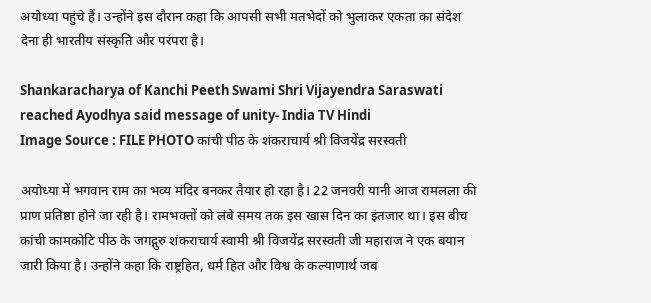अयोध्या पहुंचे हैं। उन्होंने इस दौरान कहा कि आपसी सभी मतभेदों को भुलाकर एकता का संदेश देना ही भारतीय संस्कृति और परंपरा है।

Shankaracharya of Kanchi Peeth Swami Shri Vijayendra Saraswati reached Ayodhya said message of unity- India TV Hindi
Image Source : FILE PHOTO कांची पीठ के शंकराचार्य श्री विजयेंद्र सरस्वती

अयोध्या में भगवान राम का भव्य मंदिर बनकर तैयार हो रहा है। 22 जनवरी यानी आज रामलला की प्राण प्रतिष्ठा होने जा रही है। रामभक्तों को लंबे समय तक इस खास दिन का इंतजार था। इस बीच कांची कामकोटि पीठ के जगद्गुरु शंकराचार्य स्वामी श्री विजयेंद्र सरस्वती जी महाराज ने एक बयान जारी किया है। उन्होंने कहा कि राष्ट्रहित, धर्म हित और विश्व के कल्याणार्थ जब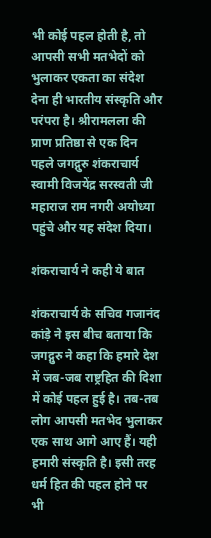भी कोई पहल होती है, तो आपसी सभी मतभेदों को भुलाकर एकता का संदेश देना ही भारतीय संस्कृति और परंपरा है। श्रीरामलला की प्राण प्रतिष्ठा से एक दिन पहले जगद्गुरु शंकराचार्य स्वामी विजयेंद्र सरस्वती जी महाराज राम नगरी अयोध्या पहुंचे और यह संदेश दिया।

शंकराचार्य ने कही ये बात

शंकराचार्य के सचिव गजानंद कांड़े ने इस बीच बताया कि जगद्गुरु ने कहा कि हमारे देश में जब-जब राष्ट्रहित की दिशा में कोई पहल हुई है। तब-तब लोग आपसी मतभेद भुलाकर एक साथ आगे आए हैं। यही हमारी संस्कृति है। इसी तरह धर्म हित की पहल होने पर भी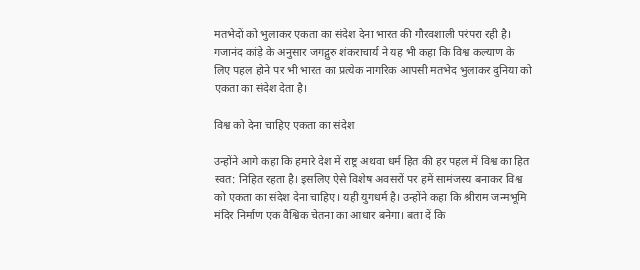मतभेदों को भुलाकर एकता का संदेश देना भारत की गौरवशाली परंपरा रही है। गजानंद कांड़े के अनुसार जगद्गुरु शंकराचार्य ने यह भी कहा कि विश्व कल्याण के लिए पहल होने पर भी भारत का प्रत्येक नागरिक आपसी मतभेद भुलाकर दुनिया को एकता का संदेश देता है।

विश्व को देना चाहिए एकता का संदेश

उन्होंने आगे कहा कि हमारे देश में राष्ट्र अथवा धर्म हित की हर पहल में विश्व का हित स्वत: निहित रहता है। इसलिए ऐसे विशेष अवसरों पर हमें सामंजस्य बनाकर विश्व को एकता का संदेश देना चाहिए। यही युगधर्म है। उन्होंने कहा कि श्रीराम जन्मभूमि मंदिर निर्माण एक वैश्विक चेतना का आधार बनेगा। बता दें कि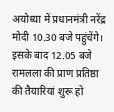अयोध्या में प्रधानमंत्री नरेंद्र मोदी 10.30 बजे पहुंचेंगे। इसके बाद 12.05 बजे रामलला की प्राण प्रतिष्ठा की तैयारियां शुरू हो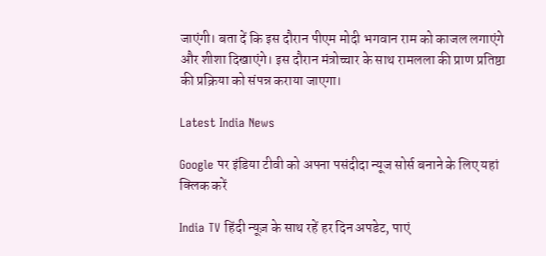जाएंगी। बता दें कि इस दौरान पीएम मोदी भगवान राम को काजल लगाएंगे और शीशा दिखाएंगे। इस दौरान मंत्रोच्चार के साथ रामलला की प्राण प्रतिष्ठा की प्रक्रिया को संपन्न कराया जाएगा।

Latest India News

Google पर इंडिया टीवी को अपना पसंदीदा न्यूज सोर्स बनाने के लिए यहां
क्लिक करें

India TV हिंदी न्यूज़ के साथ रहें हर दिन अपडेट, पाएं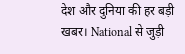देश और दुनिया की हर बड़ी खबर। National से जुड़ी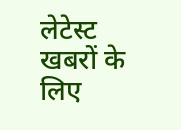लेटेस्ट खबरों के लिए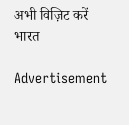अभी विज़िट करें भारत

Advertisement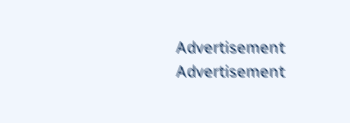Advertisement
Advertisement